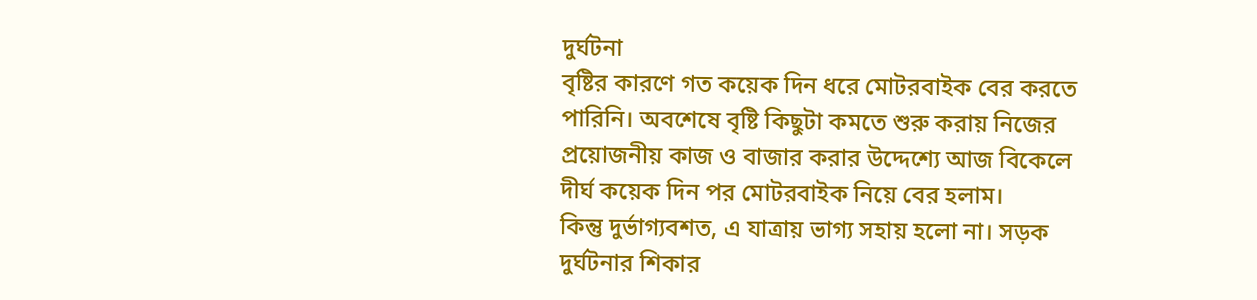দুর্ঘটনা
বৃষ্টির কারণে গত কয়েক দিন ধরে মোটরবাইক বের করতে পারিনি। অবশেষে বৃষ্টি কিছুটা কমতে শুরু করায় নিজের প্রয়োজনীয় কাজ ও বাজার করার উদ্দেশ্যে আজ বিকেলে দীর্ঘ কয়েক দিন পর মোটরবাইক নিয়ে বের হলাম।
কিন্তু দুর্ভাগ্যবশত, এ যাত্রায় ভাগ্য সহায় হলো না। সড়ক দুর্ঘটনার শিকার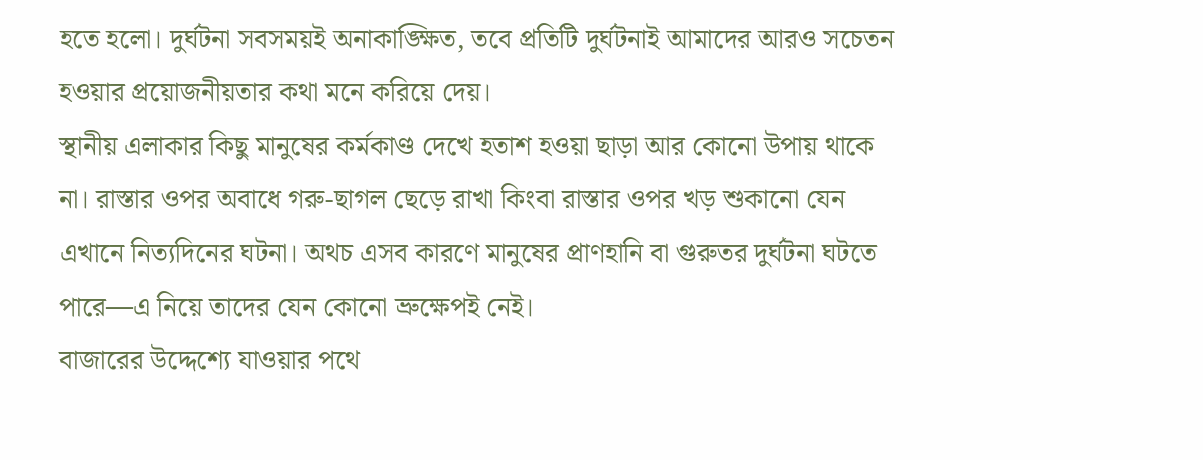হতে হলো। দুর্ঘটনা সবসময়ই অনাকাঙ্ক্ষিত, তবে প্রতিটি দুর্ঘটনাই আমাদের আরও সচেতন হওয়ার প্রয়োজনীয়তার কথা মনে করিয়ে দেয়।
স্থানীয় এলাকার কিছু মানুষের কর্মকাণ্ড দেখে হতাশ হওয়া ছাড়া আর কোনো উপায় থাকে না। রাস্তার ওপর অবাধে গরু-ছাগল ছেড়ে রাখা কিংবা রাস্তার ওপর খড় শুকানো যেন এখানে নিত্যদিনের ঘটনা। অথচ এসব কারণে মানুষের প্রাণহানি বা গুরুতর দুর্ঘটনা ঘটতে পারে—এ নিয়ে তাদের যেন কোনো ভ্রুক্ষেপই নেই।
বাজারের উদ্দেশ্যে যাওয়ার পথে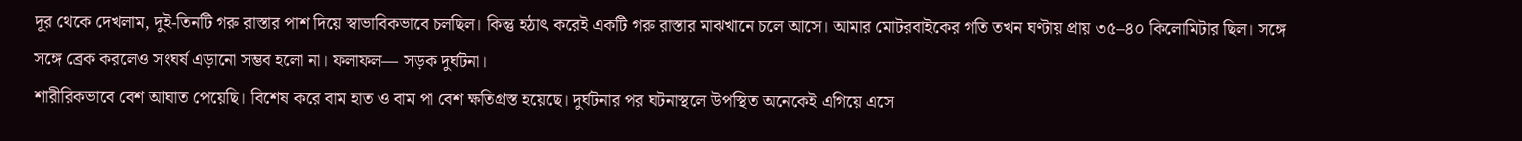দূর থেকে দেখলাম, দুই-তিনটি গরু রাস্তার পাশ দিয়ে স্বাভাবিকভাবে চলছিল। কিন্তু হঠাৎ করেই একটি গরু রাস্তার মাঝখানে চলে আসে। আমার মোটরবাইকের গতি তখন ঘণ্টায় প্রায় ৩৫–৪০ কিলোমিটার ছিল। সঙ্গে সঙ্গে ব্রেক করলেও সংঘর্ষ এড়ানো সম্ভব হলো না। ফলাফল— সড়ক দুর্ঘটনা।
শারীরিকভাবে বেশ আঘাত পেয়েছি। বিশেষ করে বাম হাত ও বাম পা বেশ ক্ষতিগ্রস্ত হয়েছে। দুর্ঘটনার পর ঘটনাস্থলে উপস্থিত অনেকেই এগিয়ে এসে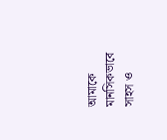আমাকে মানসিকভাবে সাহস ও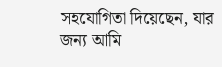সহযোগিতা দিয়েছেন, যার জন্য আমি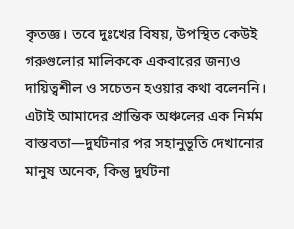কৃতজ্ঞ। তবে দুঃখের বিষয়, উপস্থিত কেউই গরুগুলোর মালিককে একবারের জন্যও দায়িত্বশীল ও সচেতন হওয়ার কথা বলেননি।
এটাই আমাদের প্রান্তিক অঞ্চলের এক নির্মম বাস্তবতা—দুর্ঘটনার পর সহানুভূতি দেখানোর মানুষ অনেক, কিন্তু দুর্ঘটনা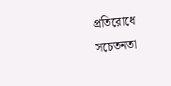প্রতিরোধে সচেতনতা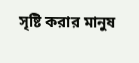সৃষ্টি করার মানুষ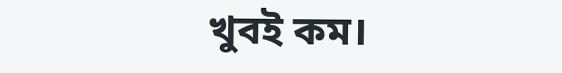খুবই কম।